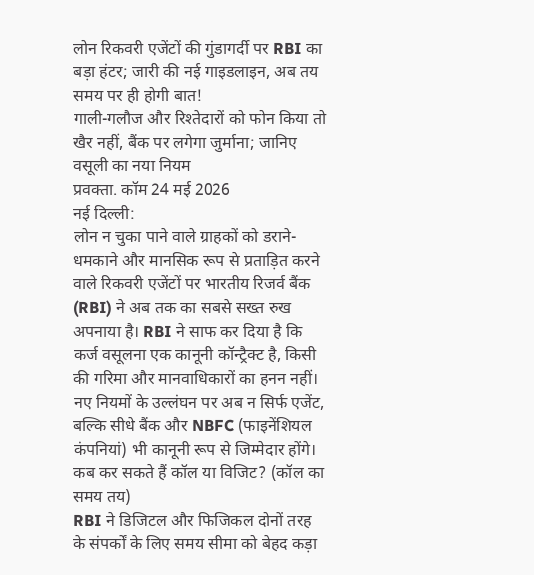लोन रिकवरी एजेंटों की गुंडागर्दी पर RBI का बड़ा हंटर; जारी की नई गाइडलाइन, अब तय समय पर ही होगी बात!
गाली-गलौज और रिश्तेदारों को फोन किया तो खैर नहीं, बैंक पर लगेगा जुर्माना; जानिए वसूली का नया नियम
प्रवक्ता. कॉम 24 मई 2026
नई दिल्ली:
लोन न चुका पाने वाले ग्राहकों को डराने-धमकाने और मानसिक रूप से प्रताड़ित करने वाले रिकवरी एजेंटों पर भारतीय रिजर्व बैंक (RBI) ने अब तक का सबसे सख्त रुख अपनाया है। RBI ने साफ कर दिया है कि कर्ज वसूलना एक कानूनी कॉन्ट्रैक्ट है, किसी की गरिमा और मानवाधिकारों का हनन नहीं। नए नियमों के उल्लंघन पर अब न सिर्फ एजेंट, बल्कि सीधे बैंक और NBFC (फाइनेंशियल कंपनियां) भी कानूनी रूप से जिम्मेदार होंगे।
कब कर सकते हैं कॉल या विजिट? (कॉल का समय तय)
RBI ने डिजिटल और फिजिकल दोनों तरह के संपर्कों के लिए समय सीमा को बेहद कड़ा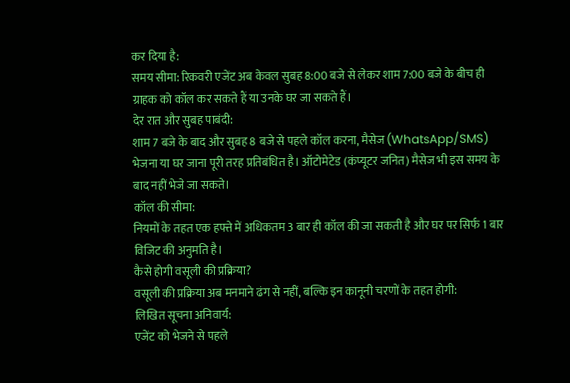कर दिया है:
समय सीमा: रिकवरी एजेंट अब केवल सुबह 8:00 बजे से लेकर शाम 7:00 बजे के बीच ही ग्राहक को कॉल कर सकते हैं या उनके घर जा सकते हैं।
देर रात और सुबह पाबंदी:
शाम 7 बजे के बाद और सुबह 8 बजे से पहले कॉल करना, मैसेज (WhatsApp/SMS) भेजना या घर जाना पूरी तरह प्रतिबंधित है। ऑटोमेटेड (कंप्यूटर जनित) मैसेज भी इस समय के बाद नहीं भेजे जा सकते।
कॉल की सीमा:
नियमों के तहत एक हफ्ते में अधिकतम 3 बार ही कॉल की जा सकती है और घर पर सिर्फ 1 बार विजिट की अनुमति है।
कैसे होगी वसूली की प्रक्रिया?
वसूली की प्रक्रिया अब मनमाने ढंग से नहीं, बल्कि इन कानूनी चरणों के तहत होगी:
लिखित सूचना अनिवार्य:
एजेंट को भेजने से पहले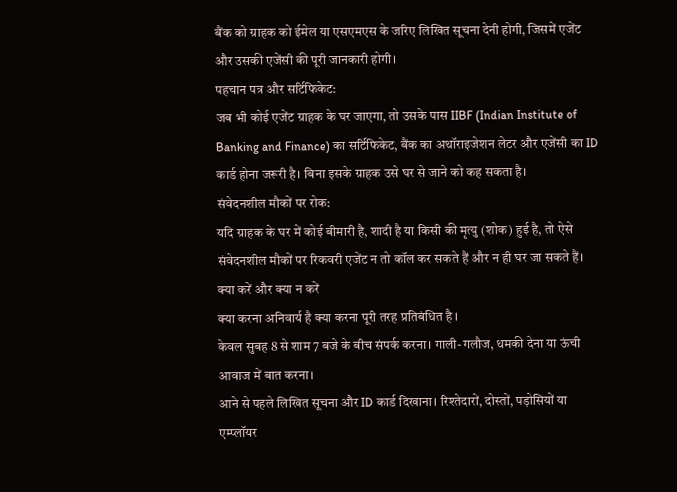बैंक को ग्राहक को ईमेल या एसएमएस के जरिए लिखित सूचना देनी होगी, जिसमें एजेंट और उसकी एजेंसी की पूरी जानकारी होगी।
पहचान पत्र और सर्टिफिकेट:
जब भी कोई एजेंट ग्राहक के घर जाएगा, तो उसके पास IIBF (Indian Institute of Banking and Finance) का सर्टिफिकेट, बैंक का अथॉराइजेशन लेटर और एजेंसी का ID कार्ड होना जरूरी है। बिना इसके ग्राहक उसे घर से जाने को कह सकता है।
संवेदनशील मौकों पर रोक:
यदि ग्राहक के घर में कोई बीमारी है, शादी है या किसी की मृत्यु (शोक) हुई है, तो ऐसे संवेदनशील मौकों पर रिकवरी एजेंट न तो कॉल कर सकते हैं और न ही घर जा सकते हैं।
क्या करें और क्या न करें
क्या करना अनिवार्य है क्या करना पूरी तरह प्रतिबंधित है ।
केवल सुबह 8 से शाम 7 बजे के बीच संपर्क करना। गाली-गलौज, धमकी देना या ऊंची आवाज में बात करना।
आने से पहले लिखित सूचना और ID कार्ड दिखाना। रिश्तेदारों, दोस्तों, पड़ोसियों या एम्प्लॉयर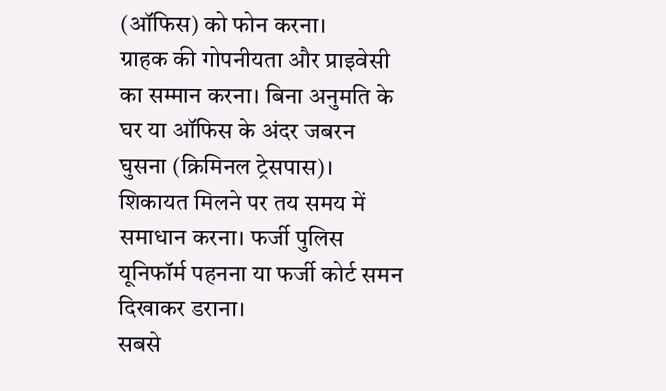(ऑफिस) को फोन करना।
ग्राहक की गोपनीयता और प्राइवेसी का सम्मान करना। बिना अनुमति के घर या ऑफिस के अंदर जबरन घुसना (क्रिमिनल ट्रेसपास)।
शिकायत मिलने पर तय समय में समाधान करना। फर्जी पुलिस यूनिफॉर्म पहनना या फर्जी कोर्ट समन दिखाकर डराना।
सबसे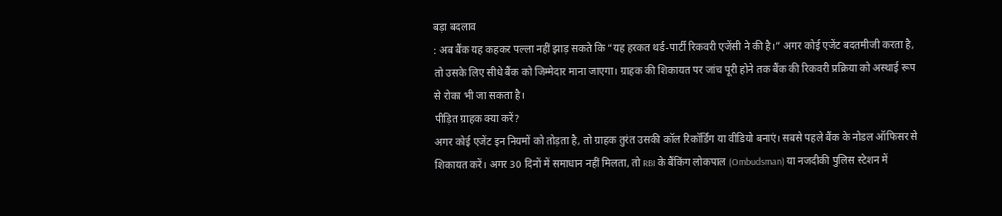बड़ा बदलाव
: अब बैंक यह कहकर पल्ला नहीं झाड़ सकते कि “यह हरकत थर्ड-पार्टी रिकवरी एजेंसी ने की है।” अगर कोई एजेंट बदतमीजी करता है, तो उसके लिए सीधे बैंक को जिम्मेदार माना जाएगा। ग्राहक की शिकायत पर जांच पूरी होने तक बैंक की रिकवरी प्रक्रिया को अस्थाई रूप से रोका भी जा सकता है।
पीड़ित ग्राहक क्या करें?
अगर कोई एजेंट इन नियमों को तोड़ता है, तो ग्राहक तुरंत उसकी कॉल रिकॉर्डिंग या वीडियो बनाएं। सबसे पहले बैंक के नोडल ऑफिसर से शिकायत करें। अगर 30 दिनों में समाधान नहीं मिलता, तो RBI के बैंकिंग लोकपाल (Ombudsman) या नजदीकी पुलिस स्टेशन में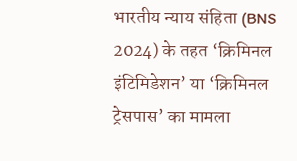भारतीय न्याय संहिता (BNS 2024) के तहत ‘क्रिमिनल इंटिमिडेशन’ या ‘क्रिमिनल ट्रेसपास’ का मामला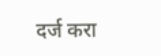दर्ज करा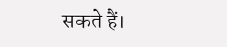सकते हैं।